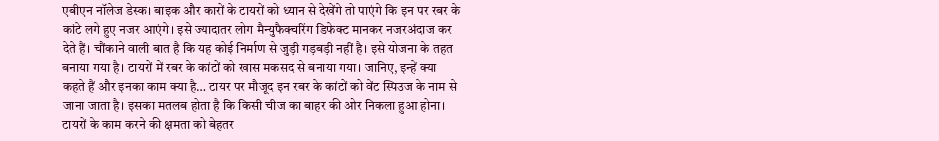एबीएन नॉलेज डेस्क। बाइक और कारों के टायरों को ध्यान से देखेंगे तो पाएंगे कि इन पर रबर के कांटे लगे हुए नजर आएंगे। इसे ज्यादातर लोग मैन्युफैक्चरिंग डिफेक्ट मानकर नजरअंदाज कर देते हैं। चौंकाने वाली बात है कि यह कोई निर्माण से जुड़ी गड़बड़ी नहीं है। इसे योजना के तहत बनाया गया है। टायरों में रबर के कांटों को खास मकसद से बनाया गया। जानिए, इन्हें क्या कहते हैं और इनका काम क्या है… टायर पर मौजूद इन रबर के कांटों को वेंट स्पिउज के नाम से जाना जाता है। इसका मतलब होता है कि किसी चीज का बाहर की ओर निकला हुआ होना। टायरों के काम करने की क्षमता को बेहतर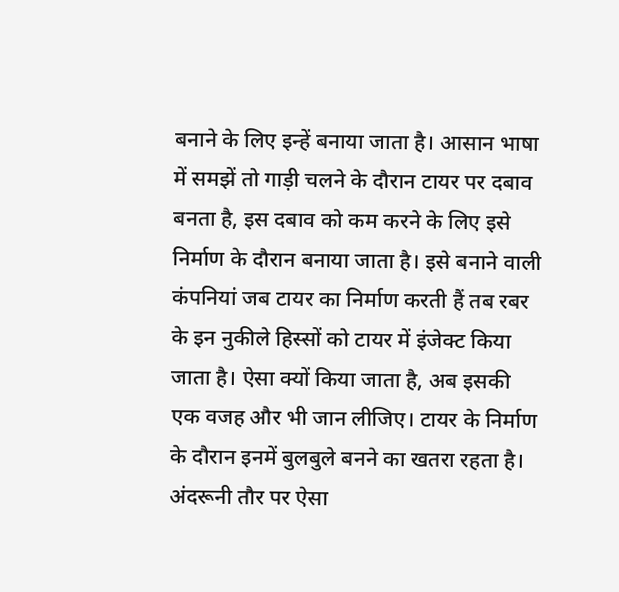बनाने के लिए इन्हें बनाया जाता है। आसान भाषा में समझें तो गाड़ी चलने के दौरान टायर पर दबाव बनता है, इस दबाव को कम करने के लिए इसे निर्माण के दौरान बनाया जाता है। इसे बनाने वाली कंपनियां जब टायर का निर्माण करती हैं तब रबर के इन नुकीले हिस्सों को टायर में इंजेक्ट किया जाता है। ऐसा क्यों किया जाता है, अब इसकी एक वजह और भी जान लीजिए। टायर के निर्माण के दौरान इनमें बुलबुले बनने का खतरा रहता है। अंदरूनी तौर पर ऐसा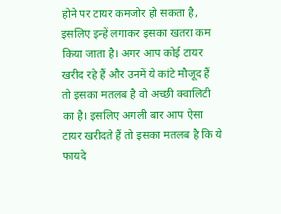होने पर टायर कमजोर हो सकता है, इसलिए इन्हें लगाकर इसका खतरा कम किया जाता है। अगर आप कोई टायर खरीद रहे हैं और उनमें ये कांटे मौजूद हैं तो इसका मतलब है वो अच्छी क्वालिटी का है। इसलिए अगली बार आप ऐसा टायर खरीदते हैं तो इसका मतलब है कि ये फायदे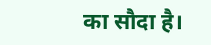का सौदा है।